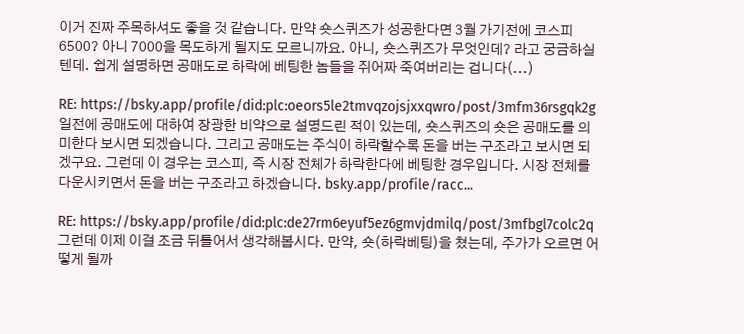이거 진짜 주목하셔도 좋을 것 같습니다. 만약 숏스퀴즈가 성공한다면 3월 가기전에 코스피 6500? 아니 7000을 목도하게 될지도 모르니까요. 아니, 숏스퀴즈가 무엇인데? 라고 궁금하실텐데. 쉽게 설명하면 공매도로 하락에 베팅한 놈들을 쥐어짜 죽여버리는 겁니다(...)

RE: https://bsky.app/profile/did:plc:oeors5le2tmvqzojsjxxqwro/post/3mfm36rsgqk2g
일전에 공매도에 대하여 장광한 비약으로 설명드린 적이 있는데, 숏스퀴즈의 숏은 공매도를 의미한다 보시면 되겠습니다. 그리고 공매도는 주식이 하락할수록 돈을 버는 구조라고 보시면 되겠구요. 그런데 이 경우는 코스피, 즉 시장 전체가 하락한다에 베팅한 경우입니다. 시장 전체를 다운시키면서 돈을 버는 구조라고 하겠습니다. bsky.app/profile/racc...

RE: https://bsky.app/profile/did:plc:de27rm6eyuf5ez6gmvjdmilq/post/3mfbgl7colc2q
그런데 이제 이걸 조금 뒤틀어서 생각해봅시다. 만약, 숏(하락베팅)을 쳤는데, 주가가 오르면 어떻게 될까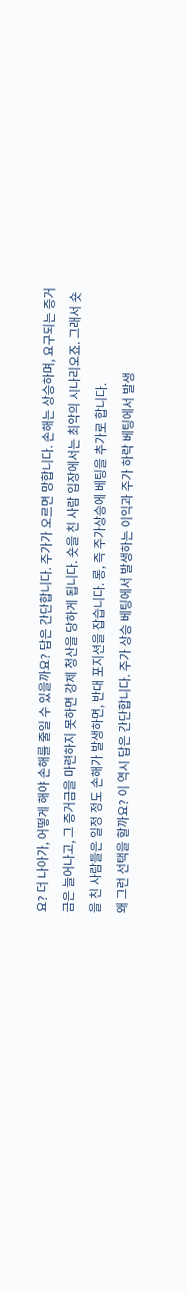요? 더 나아가, 어떻게 해야 손해를 줄일 수 있을까요? 답은 간단합니다. 주가가 오르면 망합니다. 손해는 상승하며, 요구되는 증거금은 늘어나고, 그 증거금을 마련하지 못하면 강제 청산을 당하게 됩니다. 숏을 친 사람 입장에서는 최악의 시나리오죠. 그래서 숏을 친 사람들은 일정 정도 손해가 발생하면, 반대 포지션을 잡습니다. 롱, 즉 주가상승에 베팅을 추가로 합니다.
왜 그런 선택을 할까요? 이 역시 답은 간단합니다. 주가 상승 베팅에서 발생하는 이익과 주가 하락 베팅에서 발생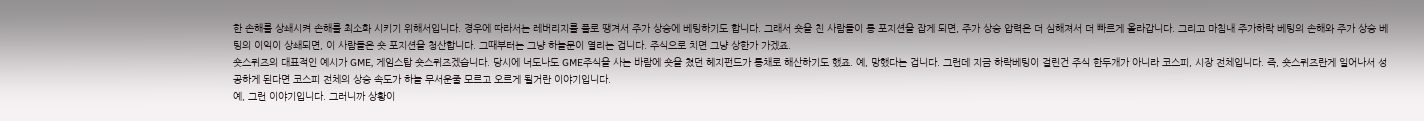한 손해를 상쇄시켜 손해를 최소화 시키기 위해서입니다. 경우에 따라서는 레버리지를 풀로 땡겨서 주가 상승에 베팅하기도 합니다. 그래서 숏을 친 사람들이 롱 포지션을 잡게 되면, 주가 상승 압력은 더 심해져서 더 빠르게 올라갑니다. 그리고 마침내 주가하락 베팅의 손해와 주가 상승 베팅의 이익이 상쇄되면, 이 사람들은 숏 포지션을 청산합니다. 그때부터는 그냥 하늘문이 열리는 겁니다. 주식으로 치면 그냥 상한가 가겠죠.
숏스퀴즈의 대표적인 예시가 GME, 게임스탑 숏스퀴즈겠습니다. 당시에 너도나도 GME주식을 사는 바람에 숏을 쳤던 헤지펀드가 통채로 해산하기도 했죠. 예, 망했다는 겁니다. 그런데 지금 하락베팅이 걸린건 주식 한두개가 아니라 코스피, 시장 전체입니다. 즉, 숏스퀴즈란게 일어나서 성공하게 된다면 코스피 전체의 상승 속도가 하늘 무서운줄 모르고 오르게 될거란 이야기입니다.
예, 그런 이야기입니다. 그러니까 상황이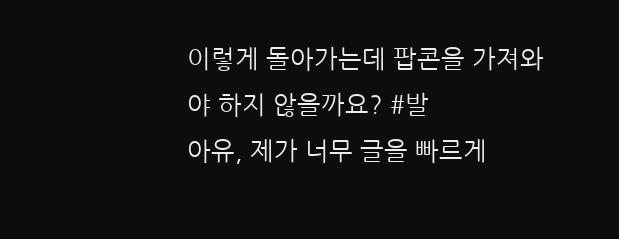이렇게 돌아가는데 팝콘을 가져와야 하지 않을까요? #발
아유, 제가 너무 글을 빠르게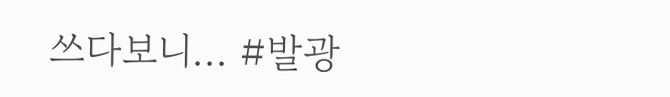쓰다보니... #발광